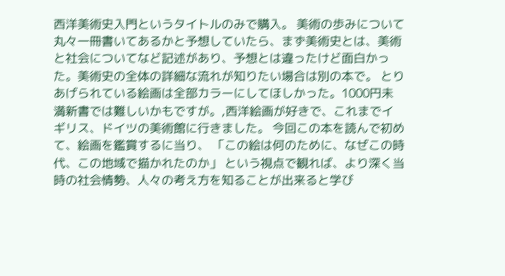西洋美術史入門というタイトルのみで購入。 美術の歩みについて丸々一冊書いてあるかと予想していたら、まず美術史とは、美術と社会についてなど記述があり、予想とは違ったけど面白かった。美術史の全体の詳細な流れが知りたい場合は別の本で。 とりあげられている絵画は全部カラーにしてほしかった。1000円未満新書では難しいかもですが。,西洋絵画が好きで、これまでイギリス、ドイツの美術館に行きました。 今回この本を読んで初めて、絵画を鑑賞するに当り、 「この絵は何のために、なぜこの時代、この地域で描かれたのか」 という視点で観れば、より深く当時の社会情勢、人々の考え方を知ることが出来ると学び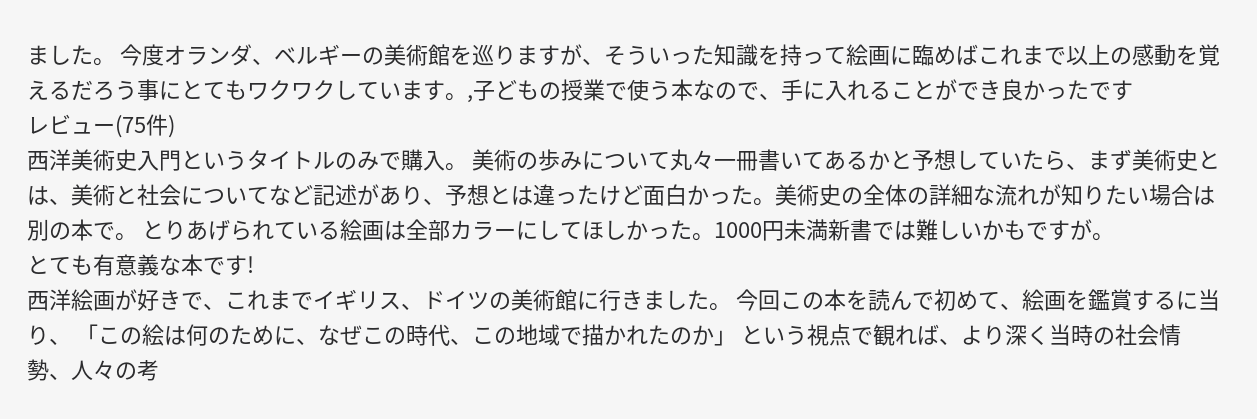ました。 今度オランダ、ベルギーの美術館を巡りますが、そういった知識を持って絵画に臨めばこれまで以上の感動を覚えるだろう事にとてもワクワクしています。,子どもの授業で使う本なので、手に入れることができ良かったです
レビュー(75件)
西洋美術史入門というタイトルのみで購入。 美術の歩みについて丸々一冊書いてあるかと予想していたら、まず美術史とは、美術と社会についてなど記述があり、予想とは違ったけど面白かった。美術史の全体の詳細な流れが知りたい場合は別の本で。 とりあげられている絵画は全部カラーにしてほしかった。1000円未満新書では難しいかもですが。
とても有意義な本です!
西洋絵画が好きで、これまでイギリス、ドイツの美術館に行きました。 今回この本を読んで初めて、絵画を鑑賞するに当り、 「この絵は何のために、なぜこの時代、この地域で描かれたのか」 という視点で観れば、より深く当時の社会情勢、人々の考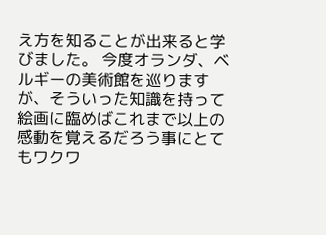え方を知ることが出来ると学びました。 今度オランダ、ベルギーの美術館を巡りますが、そういった知識を持って絵画に臨めばこれまで以上の感動を覚えるだろう事にとてもワクワ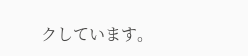クしています。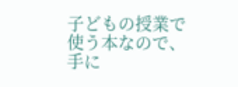子どもの授業で使う本なので、手に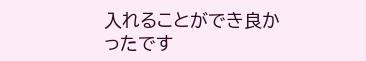入れることができ良かったです